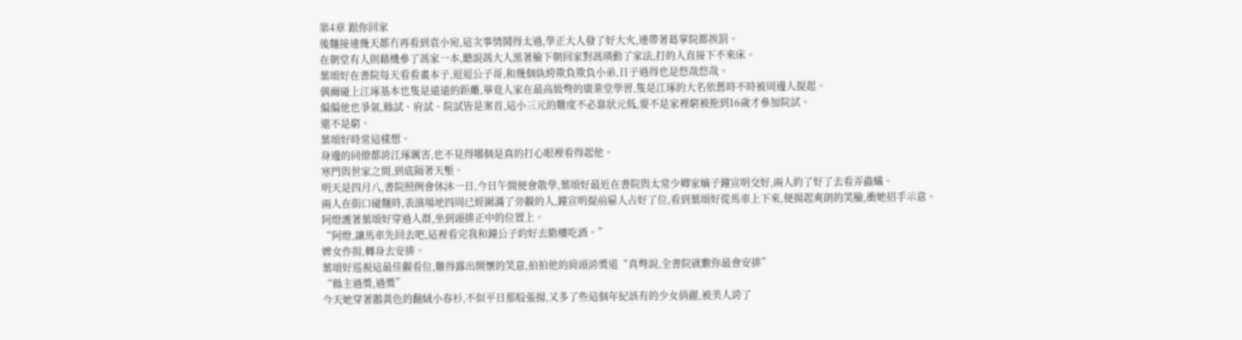第4章 跟你回家
後麵接連幾天都冇再看到袁小宛,這次事情鬨得太過,學正大人發了好大火,連帶著葛掌院都挨罰。
在朝堂有人則藉機參了馮家一本,聽說馮大人黑著臉下朝回家對馮瑛動了家法,打的人直接下不來床。
葉頌好在書院每天看看畫本子,逗逗公子哥,和幾個紈絝欺負欺負小弟,日子過得也是悠哉悠哉。
偶爾碰上江琢基本也隻是遠遠的距離,畢竟人家在最高級彆的廣業堂學習,隻是江琢的大名依舊時不時被周邊人提起。
偏偏他也爭氣,縣試、府試、院試皆是案首,這小三元的難度不必靠狀元低,要不是家裡窮被拖到16歲才參加院試。
還不是窮。
葉頌好時常這樣想。
身邊的同僚都誇江琢厲害,也不見得哪個是真的打心眼裡看得起他。
寒門與世家之間,到底隔著天塹。
明天是四月八,書院照例會休沐一日,今日午間便會散學,葉頌好最近在書院與太常少卿家嫡子鐘宣明交好,兩人約了好了去看弄蟲蟻。
兩人在街口碰麵時,表演場地四周已經圍滿了旁觀的人,鐘宣明提前雇人占好了位,看到葉頌好從馬車上下來,便揚起爽朗的笑臉,衝她招手示意。
阿燈護著葉頌好穿過人群,坐到頭排正中的位置上。
“阿燈,讓馬車先回去吧,這裡看完我和鐘公子約好去勤樓吃酒。”
婢女作揖,轉身去安排。
葉頌好巡視這最佳觀看位,難得露出開懷的笑意,拍拍他的肩頭誇獎道“真彆說,全書院就數你最會安排”
“縣主過獎,過獎”
今天她穿著鵝黃色的翻絨小春衫,不似平日那般張揚,又多了些這個年紀該有的少女俏麗,被美人誇了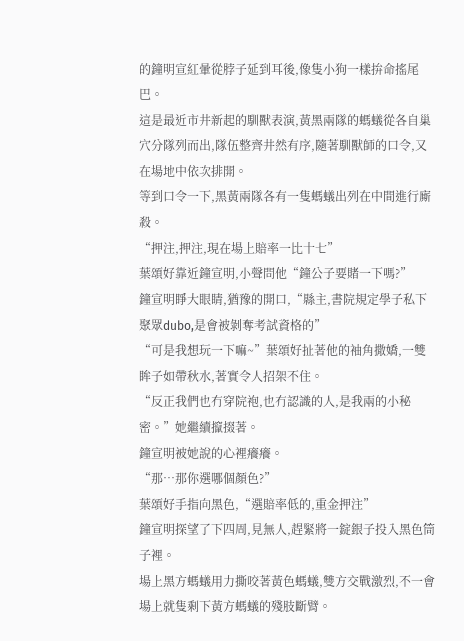的鐘明宣紅暈從脖子延到耳後,像隻小狗一樣拚命搖尾巴。
這是最近市井新起的馴獸表演,黃黑兩隊的螞蟻從各自巢穴分隊列而出,隊伍整齊井然有序,隨著馴獸師的口令,又在場地中依次排開。
等到口令一下,黑黃兩隊各有一隻螞蟻出列在中間進行廝殺。
“押注,押注,現在場上賠率一比十七”
葉頌好靠近鐘宣明,小聲問他“鐘公子要賭一下嗎?”
鐘宣明睜大眼睛,猶豫的開口,“縣主,書院規定學子私下聚眾dubo,是會被剝奪考試資格的”
“可是我想玩一下嘛~”葉頌好扯著他的袖角撒嬌,一雙眸子如帶秋水,著實令人招架不住。
“反正我們也冇穿院袍,也冇認識的人,是我兩的小秘密。”她繼續攛掇著。
鐘宣明被她說的心裡癢癢。
“那…那你選哪個顏色?”
葉頌好手指向黑色,“選賠率低的,重金押注”
鐘宣明探望了下四周,見無人,趕緊將一錠銀子投入黑色筒子裡。
場上黑方螞蟻用力撕咬著黃色螞蟻,雙方交戰激烈,不一會場上就隻剩下黃方螞蟻的殘肢斷臂。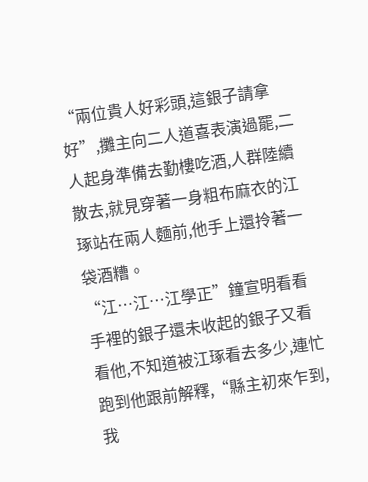“兩位貴人好彩頭,這銀子請拿好”,攤主向二人道喜表演過罷,二人起身準備去勤樓吃酒,人群陸續散去,就見穿著一身粗布麻衣的江琢站在兩人麵前,他手上還拎著一袋酒糟。
“江…江…江學正”鐘宣明看看手裡的銀子還未收起的銀子又看看他,不知道被江琢看去多少,連忙跑到他跟前解釋,“縣主初來乍到,我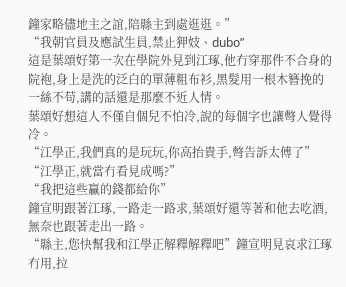鐘家略儘地主之誼,陪縣主到處逛逛。”
“我朝官員及應試生員,禁止狎妓、dubo”
這是葉頌好第一次在學院外見到江琢,他冇穿那件不合身的院袍,身上是洗的泛白的單薄粗布衫,黑髮用一根木簪挽的一絲不苟,講的話還是那麼不近人情。
葉頌好想這人不僅自個兒不怕冷,說的每個字也讓彆人覺得冷。
“江學正,我們真的是玩玩,你高抬貴手,彆告訴太傅了”
“江學正,就當冇看見成嗎?”
“我把這些贏的錢都給你”
鐘宣明跟著江琢,一路走一路求,葉頌好還等著和他去吃酒,無奈也跟著走出一路。
“縣主,您快幫我和江學正解釋解釋吧”鐘宣明見哀求江琢冇用,拉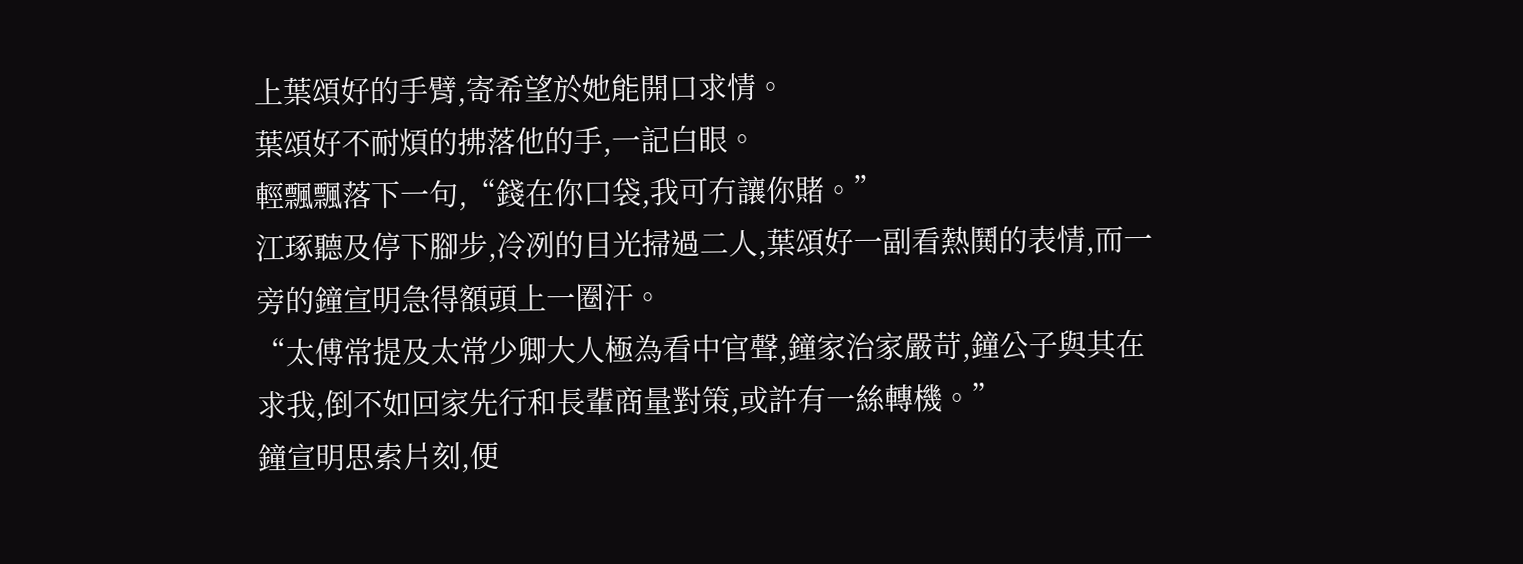上葉頌好的手臂,寄希望於她能開口求情。
葉頌好不耐煩的拂落他的手,一記白眼。
輕飄飄落下一句,“錢在你口袋,我可冇讓你賭。”
江琢聽及停下腳步,冷冽的目光掃過二人,葉頌好一副看熱鬨的表情,而一旁的鐘宣明急得額頭上一圈汗。
“太傅常提及太常少卿大人極為看中官聲,鐘家治家嚴苛,鐘公子與其在求我,倒不如回家先行和長輩商量對策,或許有一絲轉機。”
鐘宣明思索片刻,便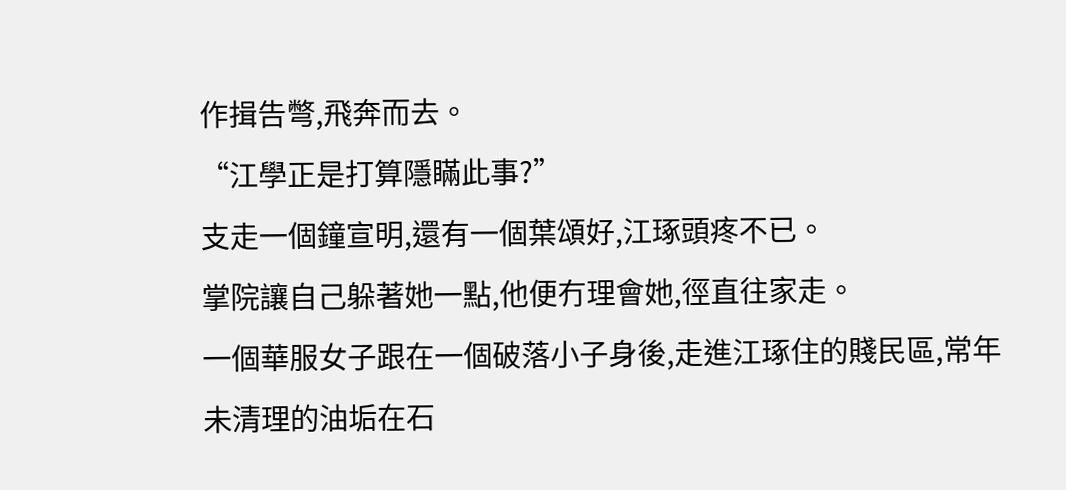作揖告彆,飛奔而去。
“江學正是打算隱瞞此事?”
支走一個鐘宣明,還有一個葉頌好,江琢頭疼不已。
掌院讓自己躲著她一點,他便冇理會她,徑直往家走。
一個華服女子跟在一個破落小子身後,走進江琢住的賤民區,常年未清理的油垢在石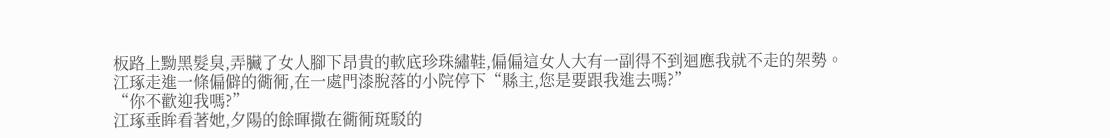板路上黝黑髮臭,弄臟了女人腳下昂貴的軟底珍珠繡鞋,偏偏這女人大有一副得不到迴應我就不走的架勢。
江琢走進一條偏僻的衚衕,在一處門漆脫落的小院停下“縣主,您是要跟我進去嗎?”
“你不歡迎我嗎?”
江琢垂眸看著她,夕陽的餘暉撒在衚衕斑駁的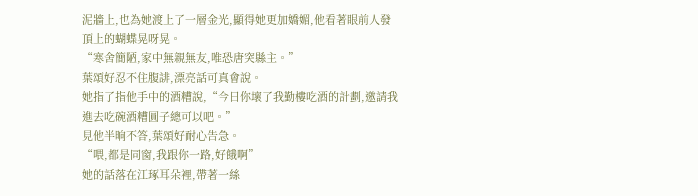泥牆上,也為她渡上了一層金光,顯得她更加嬌媚,他看著眼前人發頂上的蝴蝶晃呀晃。
“寒舍簡陋,家中無親無友,唯恐唐突縣主。”
葉頌好忍不住腹誹,漂亮話可真會說。
她指了指他手中的酒糟說,“今日你壞了我勤樓吃酒的計劃,邀請我進去吃碗酒糟圓子總可以吧。”
見他半晌不答,葉頌好耐心告急。
“喂,都是同窗,我跟你一路,好餓啊”
她的話落在江琢耳朵裡,帶著一絲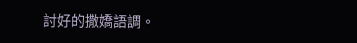討好的撒嬌語調。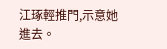江琢輕推門,示意她進去。